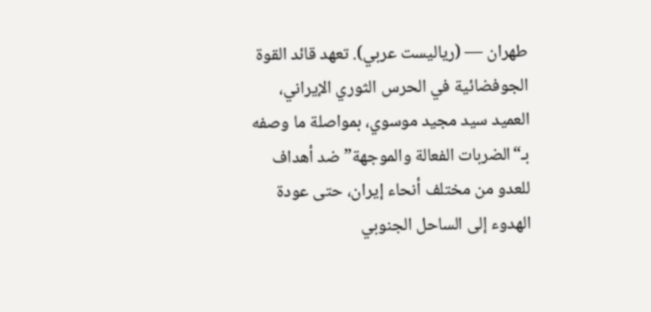طهران — (رياليست عربي). تعهد قائد القوة الجوفضائية في الحرس الثوري الإيراني، العميد سيد مجيد موسوي، بمواصلة ما وصفه بـ“الضربات الفعالة والموجهة” ضد أهداف للعدو من مختلف أنحاء إيران، حتى عودة الهدوء إلى الساحل الجنوبي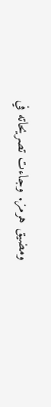ومضيق هرمز. وجاءت تصريحاته في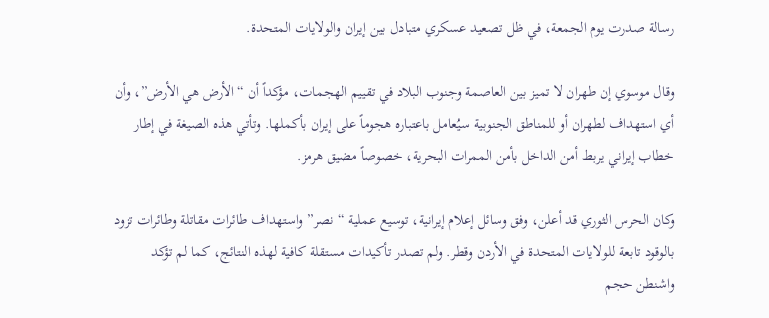رسالة صدرت يوم الجمعة، في ظل تصعيد عسكري متبادل بين إيران والولايات المتحدة.

وقال موسوي إن طهران لا تميز بين العاصمة وجنوب البلاد في تقييم الهجمات، مؤكداً أن “الأرض هي الأرض”، وأن أي استهداف لطهران أو للمناطق الجنوبية سيُعامل باعتباره هجوماً على إيران بأكملها. وتأتي هذه الصيغة في إطار خطاب إيراني يربط أمن الداخل بأمن الممرات البحرية، خصوصاً مضيق هرمز.

وكان الحرس الثوري قد أعلن، وفق وسائل إعلام إيرانية، توسيع عملية “نصر” واستهداف طائرات مقاتلة وطائرات تزود بالوقود تابعة للولايات المتحدة في الأردن وقطر. ولم تصدر تأكيدات مستقلة كافية لهذه النتائج، كما لم تؤكد واشنطن حجم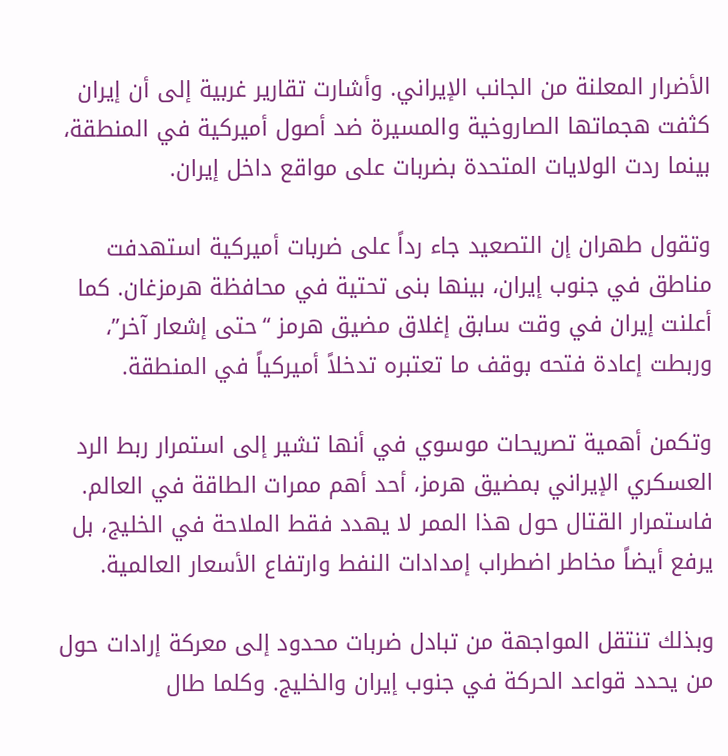الأضرار المعلنة من الجانب الإيراني. وأشارت تقارير غربية إلى أن إيران كثفت هجماتها الصاروخية والمسيرة ضد أصول أميركية في المنطقة، بينما ردت الولايات المتحدة بضربات على مواقع داخل إيران.

وتقول طهران إن التصعيد جاء رداً على ضربات أميركية استهدفت مناطق في جنوب إيران، بينها بنى تحتية في محافظة هرمزغان. كما أعلنت إيران في وقت سابق إغلاق مضيق هرمز “حتى إشعار آخر”، وربطت إعادة فتحه بوقف ما تعتبره تدخلاً أميركياً في المنطقة.

وتكمن أهمية تصريحات موسوي في أنها تشير إلى استمرار ربط الرد العسكري الإيراني بمضيق هرمز، أحد أهم ممرات الطاقة في العالم. فاستمرار القتال حول هذا الممر لا يهدد فقط الملاحة في الخليج، بل يرفع أيضاً مخاطر اضطراب إمدادات النفط وارتفاع الأسعار العالمية.

وبذلك تنتقل المواجهة من تبادل ضربات محدود إلى معركة إرادات حول من يحدد قواعد الحركة في جنوب إيران والخليج. وكلما طال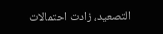التصعيد، زادت احتمالات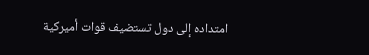امتداده إلى دول تستضيف قوات أميركية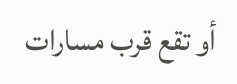أو تقع قرب مسارات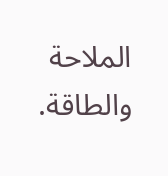الملاحة والطاقة.